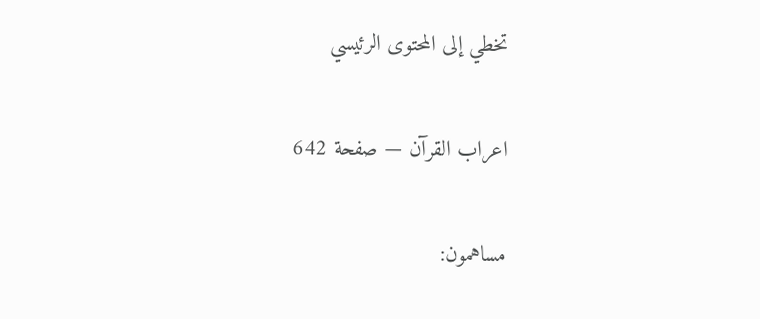تخطي إلى المحتوى الرئيسي

اعراب القرآن — صفحة 642

مساهمون: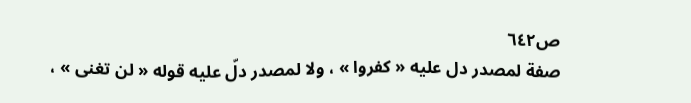ص٦٤٢
صفة لمصدر دل عليه « كفروا » ، ولا لمصدر دلّ عليه قوله « لن تغنى » ،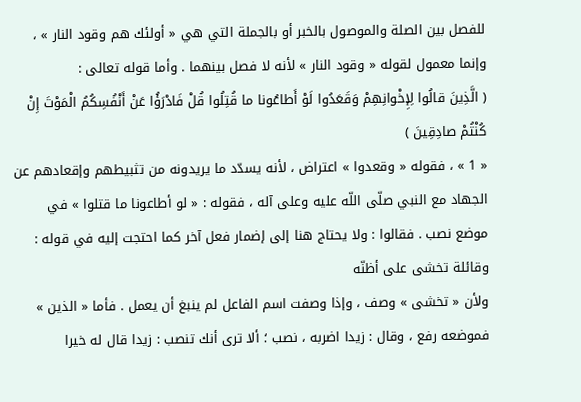للفصل بين الصلة والموصول بالخبر أو بالجملة التي هي « أولئك هم وقود النار » ، وإنما معمول لقوله « وقود النار » لأنه لا فصل بينهما . وأما قوله تعالى :
( الَّذِينَ قالُوا لِإِخْوانِهِمْ وَقَعَدُوا لَوْ أَطاعُونا ما قُتِلُوا قُلْ فَادْرَؤُا عَنْ أَنْفُسِكُمُ الْمَوْتَ إِنْ كُنْتُمْ صادِقِينَ )
« 1 » ، فقوله « وقعدوا » اعتراض ، لأنه يسدّد ما يريدونه من تثبيطهم وإقعادهم عن الجهاد مع النبي صلّى اللّه عليه وعلى آله ، فقوله : « لو أطاعونا ما قتلوا » في موضع نصب . فقالوا : ولا يحتاج هنا إلى إضمار فعل آخر كما احتجت إليه في قوله :
وقائلة تخشى على أظنّه
ولأن « تخشى » وصف ، وإذا وصفت اسم الفاعل لم ينبغ أن يعمل . فأما « الذين » فموضعه رفع ، وقال : زيدا اضربه ، نصب ؛ ألا ترى أنك تنصب : زيدا قال له خيرا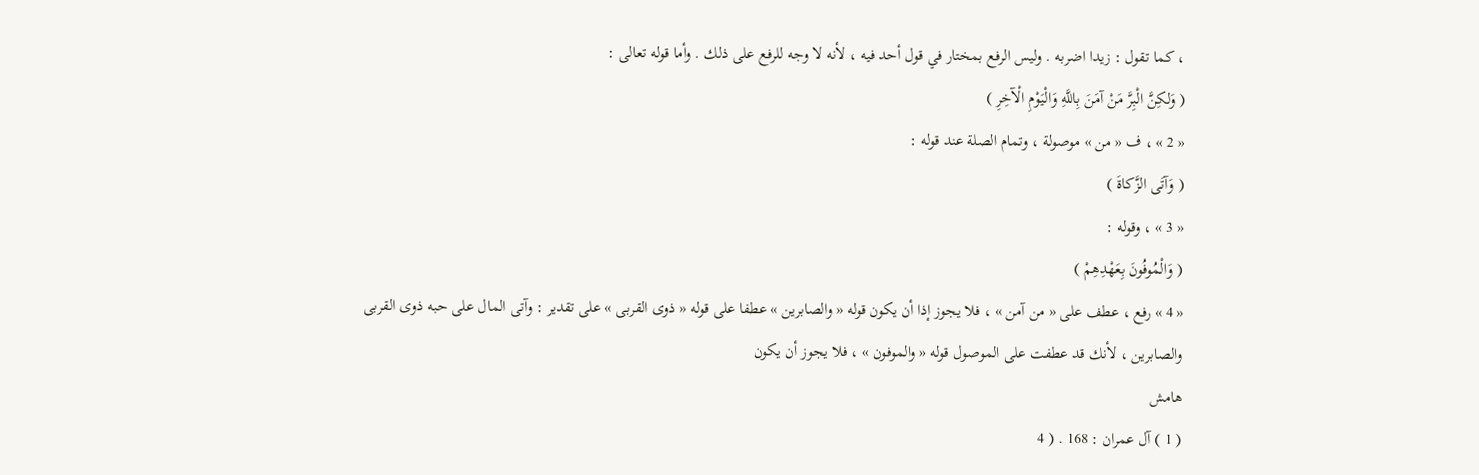، كما تقول : زيدا اضربه . وليس الرفع بمختار في قول أحد فيه ، لأنه لا وجه للرفع على ذلك . وأما قوله تعالى :
( وَلكِنَّ الْبِرَّ مَنْ آمَنَ بِاللَّهِ وَالْيَوْمِ الْآخِرِ )
« 2 » ، ف « من » موصولة ، وتمام الصلة عند قوله :
( وَآتَى الزَّكاةَ )
« 3 » ، وقوله :
( وَالْمُوفُونَ بِعَهْدِهِمْ )
« 4 » رفع ، عطف على « من آمن » ، فلا يجوز إذا أن يكون قوله « والصابرين » عطفا على قوله « ذوى القربى » على تقدير : وآتى المال على حبه ذوى القربى والصابرين ، لأنك قد عطفت على الموصول قوله « والموفون » ، فلا يجوز أن يكون
هامش
( 1 ) آل عمران : 168 . ( 4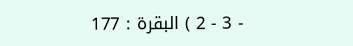- 3 - 2 ) البقرة : 177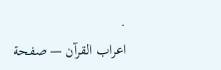.
اعراب القرآن — صفحة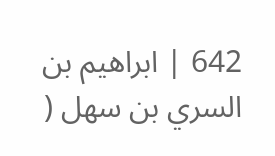642 | ابراهيم بن السري بن سهل (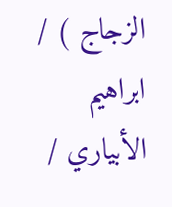الزجاج ) / ابراهيم الأبياري /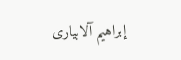إبراهيم آلابيارى